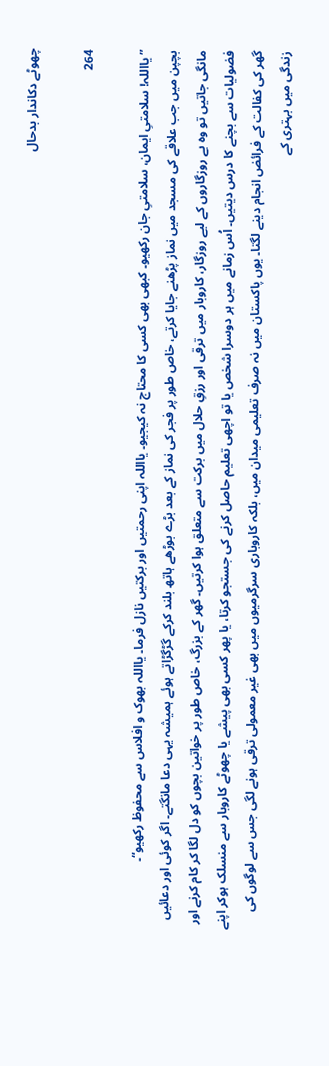چھوٹے دکاندار بدحال

264

”یااللہ! سلامتیِ ایمان، سلامتیِ جان رکھیو۔ کبھی بھی کسی کا محتاج نہ کیجیو۔ یااللہ اپنی رحمتیں اور برکتیں نازل فرما۔ یااللہ بھوک و افلاس سے محفوظ رکھیو“۔
بچپن میں جب علاقے کی مسجد میں نماز پڑھنے جایا کرتے، خاص طور پر فجر کی نماز کے بعد بڑے بوڑھے ہاتھ بلند کرکے گڑگڑاتے ہوئے ہمیشہ یہی دعا مانگتے۔ اگر کوئی اور دعائیں مانگی جاتیں تو وہ بے روزگاروں کے لیے روزگار، کاروبار میں ترقی اور رزقِ حلال میں برکت سے متعلق ہوا کرتیں۔ گھر کے بزرگ، خاص طور پر خواتین بچوں کو دل لگا کر کام کرنے اور فضولیات سے بچنے کا درس دیتیں۔ اُس زمانے میں ہر دوسرا شخص یا تو اچھی تعلیم حاصل کرنے کی جستجو کرتا، یا پھر کسی بھی پیشے یا چھوٹے کاروبار سے منسلک ہوکر اپنے گھر کی کفالت کے فرائض انجام دینے لگتا۔ یوں پاکستان میں نہ صرف تعلیمی میدان میں، بلکہ کاروباری سرگرمیوں میں بھی غیر معمولی ترقی ہونے لگی جس سے لوگوں کی زندگی میں بہتری کے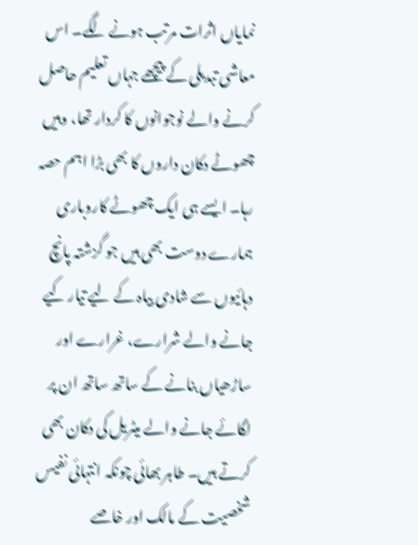نمایاں اثرات مرتب ہونے لگے۔ اس معاشی تبدیلی کے پیچھے جہاں تعلیم حاصل کرنے والے نوجوانوں کا کردار تھا، وہیں چھوٹے دکان داروں کا بھی بڑا اہم حصہ رہا۔ ایسے ہی ایک چھوٹے کاروباری ہمارے دوست بھی ہیں جو گزشتہ پانچ دہائیوں سے شادی بیاہ کے لیے تیار کیے جانے والے شرارے، غرارے اور ساڑھیاں بنانے کے ساتھ ساتھ ان پر لگائے جانے والے میٹریل کی دکان بھی کرتے ہیں۔ طاہر بھائی چونکہ انتہائی نفیس شخصیت کے مالک اور خاصے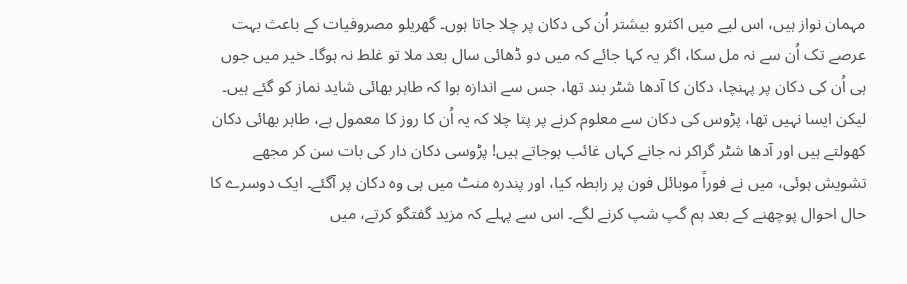مہمان نواز ہیں، اس لیے میں اکثرو بیشتر اُن کی دکان پر چلا جاتا ہوں۔ گھریلو مصروفیات کے باعث بہت عرصے تک اُن سے نہ مل سکا، اگر یہ کہا جائے کہ میں دو ڈھائی سال بعد ملا تو غلط نہ ہوگا۔ خیر میں جوں ہی اُن کی دکان پر پہنچا، دکان کا آدھا شٹر بند تھا، جس سے اندازہ ہوا کہ طاہر بھائی شاید نماز کو گئے ہیں۔ لیکن ایسا نہیں تھا، پڑوس کی دکان سے معلوم کرنے پر پتا چلا کہ یہ اُن کا روز کا معمول ہے، طاہر بھائی دکان کھولتے ہیں اور آدھا شٹر گراکر نہ جانے کہاں غائب ہوجاتے ہیں! پڑوسی دکان دار کی بات سن کر مجھے تشویش ہوئی، میں نے فوراً موبائل فون پر رابطہ کیا، اور پندرہ منٹ میں ہی وہ دکان پر آگئے۔ ایک دوسرے کا حال احوال پوچھنے کے بعد ہم گپ شپ کرنے لگے۔ اس سے پہلے کہ مزید گفتگو کرتے، میں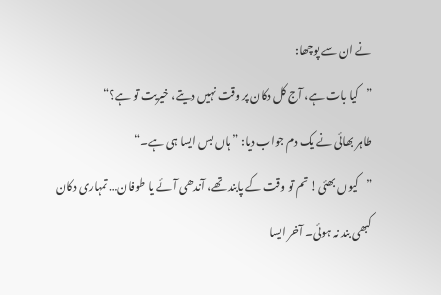نے ان سے پوچھا:
”کیا بات ہے، آج کل دکان پر وقت نہیں دیتے، خیریت تو ہے؟“
طاہر بھائی نے یک دم جواب دیا: ”ہاں بس ایسا ہی ہے۔“
”کیوں بھئی! تم تو وقت کے پابند تھے، آندھی آئے یا طوفان… تمہاری دکان کبھی بند نہ ہوئی۔ آخر ایسا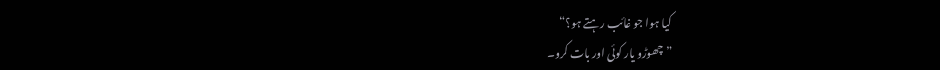کیا ہوا جو غائب رہتے ہو؟“
”چھوڑو یار کوئی اور بات کرو۔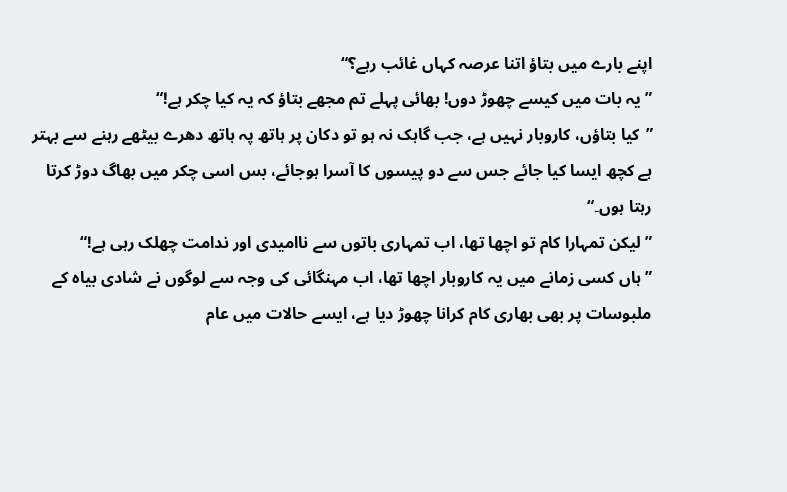اپنے بارے میں بتاؤ اتنا عرصہ کہاں غائب رہے؟“
”یہ بات میں کیسے چھوڑ دوں! بھائی پہلے تم مجھے بتاؤ کہ یہ کیا چکر ہے!“
”کیا بتاؤں، کاروبار نہیں ہے، جب گاہک نہ ہو تو دکان پر ہاتھ پہ ہاتھ دھرے بیٹھے رہنے سے بہتر ہے کچھ ایسا کیا جائے جس سے دو پیسوں کا آسرا ہوجائے، بس اسی چکر میں بھاگ دوڑ کرتا رہتا ہوں۔“
”لیکن تمہارا کام تو اچھا تھا، اب تمہاری باتوں سے ناامیدی اور ندامت چھلک رہی ہے!“
”ہاں کسی زمانے میں یہ کاروبار اچھا تھا، اب مہنگائی کی وجہ سے لوگوں نے شادی بیاہ کے ملبوسات پر بھی بھاری کام کرانا چھوڑ دیا ہے، ایسے حالات میں عام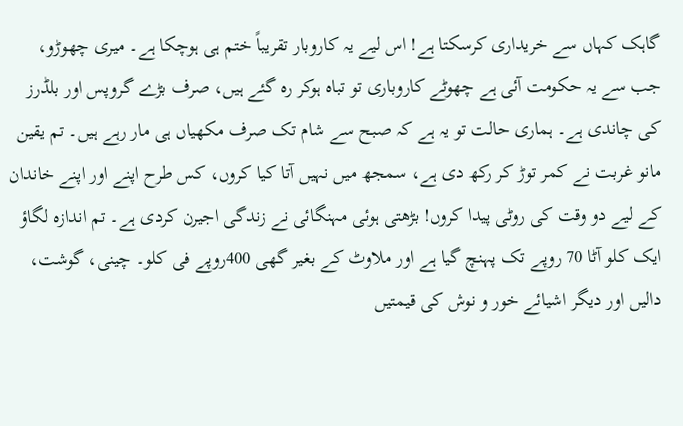گاہک کہاں سے خریداری کرسکتا ہے! اس لیے یہ کاروبار تقریباً ختم ہی ہوچکا ہے۔ میری چھوڑو، جب سے یہ حکومت آئی ہے چھوٹے کاروباری تو تباہ ہوکر رہ گئے ہیں، صرف بڑے گروپس اور بلڈرز کی چاندی ہے۔ ہماری حالت تو یہ ہے کہ صبح سے شام تک صرف مکھیاں ہی مار رہے ہیں۔ تم یقین مانو غربت نے کمر توڑ کر رکھ دی ہے، سمجھ میں نہیں آتا کیا کروں، کس طرح اپنے اور اپنے خاندان کے لیے دو وقت کی روٹی پیدا کروں! بڑھتی ہوئی مہنگائی نے زندگی اجیرن کردی ہے۔ تم اندازہ لگاؤ ایک کلو آٹا 70 روپے تک پہنچ گیا ہے اور ملاوٹ کے بغیر گھی 400روپے فی کلو۔ چینی، گوشت، دالیں اور دیگر اشیائے خور و نوش کی قیمتیں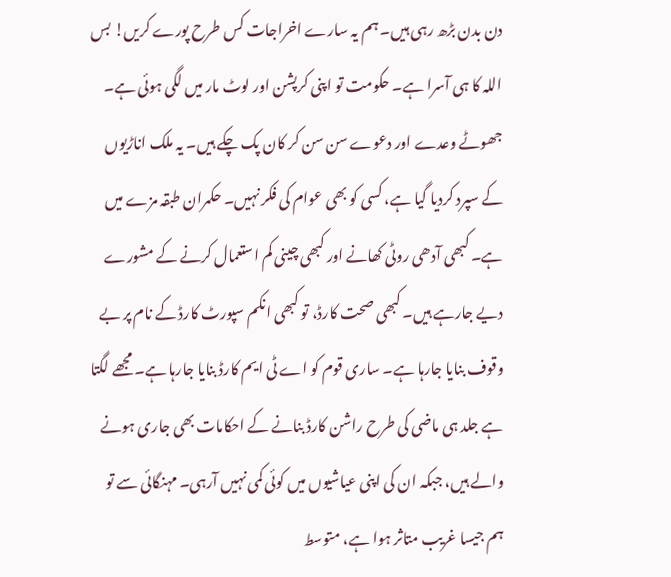دن بدن بڑھ رہی ہیں۔ ہم یہ سارے اخراجات کس طرح پورے کریں! بس اللہ کا ہی آسرا ہے۔ حکومت تو اپنی کرپشن اور لوٹ مار میں لگی ہوئی ہے۔ جھوٹے وعدے اور دعوے سن سن کر کان پک چکے ہیں۔ یہ ملک اناڑیوں کے سپرد کردیا گیا ہے، کسی کو بھی عوام کی فکر نہیں۔ حکمران طبقہ مزے میں ہے۔ کبھی آدھی روٹی کھانے اور کبھی چینی کم استعمال کرنے کے مشورے دیے جارہے ہیں۔ کبھی صحت کارڈ، تو کبھی انکم سپورٹ کارڈ کے نام پر بے وقوف بنایا جارہا ہے۔ ساری قوم کو اے ٹی ایم کارڈ بنایا جارہا ہے۔ مجھے لگتا ہے جلد ہی ماضی کی طرح راشن کارڈ بنانے کے احکامات بھی جاری ہونے والے ہیں، جبکہ ان کی اپنی عیاشیوں میں کوئی کمی نہیں آرہی۔ مہنگائی سے تو ہم جیسا غریب متاثر ہوا ہے، متوسط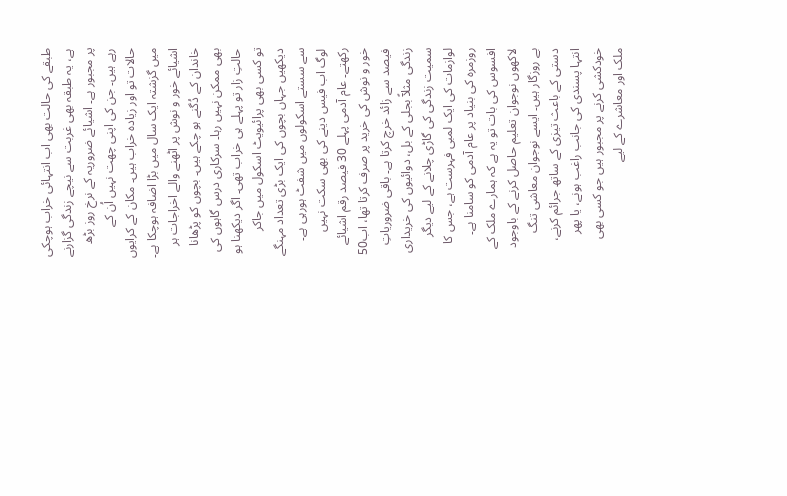طبقے کی حالت بھی اب انتہائی خراب ہوچکی ہے، یہ طبقہ بھی غربت سے نیچے زندگی گزارنے پر مجبور ہے۔ اشیائے ضروریہ کے نرخ روز بڑھ رہے ہیں۔ جن کی اپنی چھت نہیں اُن کے حالات تو اور زیادہ خراب ہیں۔ مکان کے کرایوں میں گزشتہ ایک سال میں بڑا اضافہ ہوچکا ہے۔ اشیائے خور و نوش پر اٹھنے والے اخراجات ہر خاندان کے دُگنے ہو چکے ہیں۔ بچوں کو پڑھانا بھی ممکن نہیں رہا۔ سرکاری درس گاہوں کی حالتِ زار تو پہلے ہی خراب تھی۔ اگر دیکھنا ہو تو کسی بھی پرائیویٹ اسکول میں جاکر دیکھیں جہاں بچوں کی ایک بڑی تعداد مہنگے سے سستے اسکولوں میں شفٹ ہورہی ہے۔ لوگ اب فیس دینے کی بھی سکت نہیں رکھتے۔ عام آدمی پہلے 30 فیصد رقم اشیائے خور و نوش کی خرید پر صرف کرتا تھا، اب50 فیصد سے زائد خرچ کرتا ہے۔ باقی ضروریاتِ زندگی مثلآً بجلی کے بل، دوائیوں کی خریداری سمیت زندگی کی گاڑی چلانے کے لیے دیگر لوازمات کی ایک لمبی فہرست ہے، جس کا روزمرہ کی بنیاد پر عام آدمی کو سامنا ہے۔ افسوس کی بات تو یہ ہے کہ ہمارے ملک کے لاکھوں نوجوان تعلیم حاصل کرنے کے باوجود بے روزگار ہیں۔ ایسے نوجوان معاشی تنگ دستی کے باعث تیزی کے ساتھ جرائم کرنے، انتہا پسندی کی جانب راغب ہونے، یا پھر خودکشی کرنے پر مجبور ہیں جو کسی بھی ملک اور معاشرے کے لیے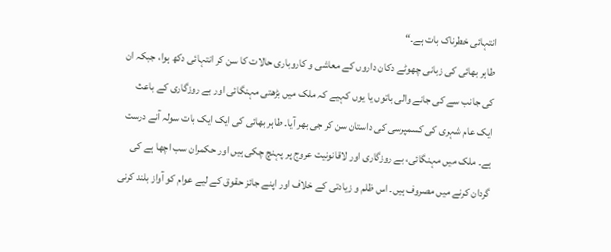انتہائی خطرناک بات ہے۔“
طاہر بھائی کی زبانی چھوٹے دکان داروں کے معاشی و کاروباری حالات کا سن کر انتہائی دکھ ہوا، جبکہ ان کی جانب سے کی جانے والی باتوں یا یوں کہیے کہ ملک میں بڑھتی مہنگائی اور بے روزگاری کے باعث ایک عام شہری کی کسمپرسی کی داستان سن کر جی بھر آیا۔ طاہر بھائی کی ایک ایک بات سولہ آنے درست ہے۔ ملک میں مہنگائی، بے روزگاری اور لاقانونیت عروج پر پہنچ چکی ہیں اور حکمران سب اچھا ہے کی گردان کرنے میں مصروف ہیں۔ اس ظلم و زیادتی کے خلاف اور اپنے جائز حقوق کے لیے عوام کو آواز بلند کرنی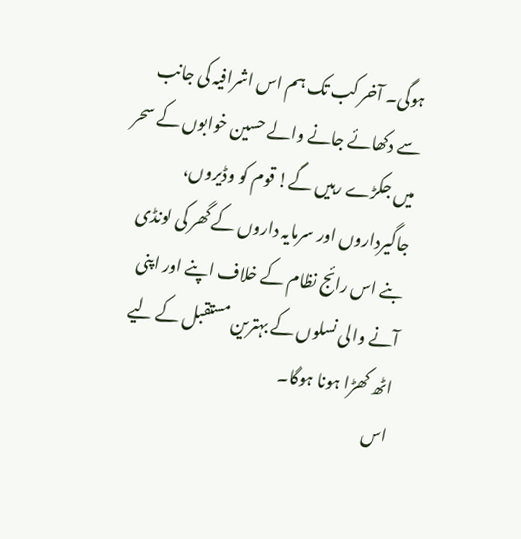ہوگی۔ آخر کب تک ہم اس اشرافیہ کی جانب سے دکھائے جانے والے حسین خوابوں کے سحر میں جکڑے رہیں گے! قوم کو وڈیروں، جاگیرداروں اور سرمایہ داروں کے گھر کی لونڈی بنے اس رائج نظام کے خلاف اپنے اور اپنی آنے والی نسلوں کے بہترین مستقبل کے لیے اٹھ کھڑا ہونا ہوگا۔
اس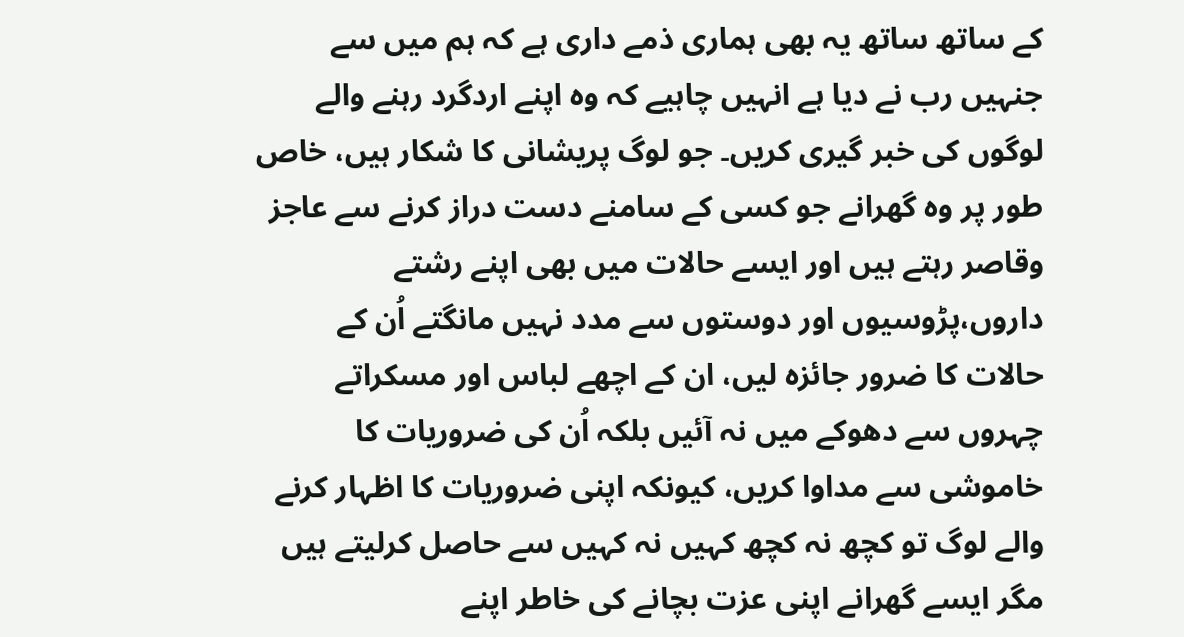کے ساتھ ساتھ یہ بھی ہماری ذمے داری ہے کہ ہم میں سے جنہیں رب نے دیا ہے انہیں چاہیے کہ وہ اپنے اردگرد رہنے والے لوگوں کی خبر گیری کریں۔ جو لوگ پریشانی کا شکار ہیں، خاص طور پر وہ گھرانے جو کسی کے سامنے دست دراز کرنے سے عاجز وقاصر رہتے ہیں اور ایسے حالات میں بھی اپنے رشتے داروں،پڑوسیوں اور دوستوں سے مدد نہیں مانگتے اُن کے حالات کا ضرور جائزہ لیں، ان کے اچھے لباس اور مسکراتے چہروں سے دھوکے میں نہ آئیں بلکہ اُن کی ضروریات کا خاموشی سے مداوا کریں، کیونکہ اپنی ضروریات کا اظہار کرنے والے لوگ تو کچھ نہ کچھ کہیں نہ کہیں سے حاصل کرلیتے ہیں مگر ایسے گھرانے اپنی عزت بچانے کی خاطر اپنے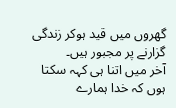گھروں میں قید ہوکر زندگی گزارنے پر مجبور ہیں۔
آخر میں اتنا ہی کہہ سکتا ہوں کہ خدا ہمارے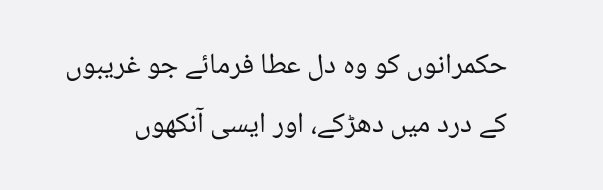حکمرانوں کو وہ دل عطا فرمائے جو غریبوں کے درد میں دھڑکے، اور ایسی آنکھوں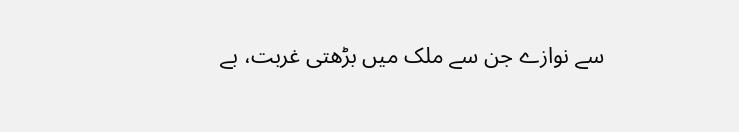سے نوازے جن سے ملک میں بڑھتی غربت، بے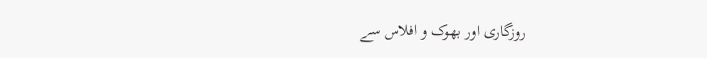روزگاری اور بھوک و افلاس سے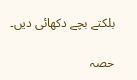بلکتے بچے دکھائی دیں۔

حصہ